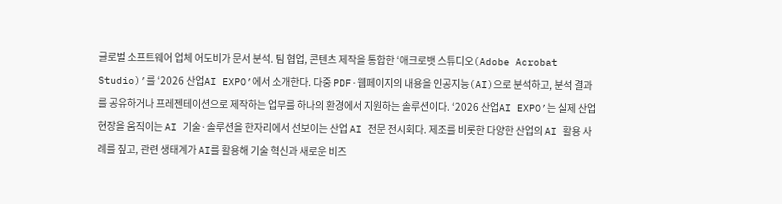글로벌 소프트웨어 업체 어도비가 문서 분석. 팀 협업, 콘텐츠 제작을 통합한 ‘애크로뱃 스튜디오(Adobe Acrobat Studio)’를 ‘2026 산업AI EXPO’에서 소개한다. 다중 PDF·웹페이지의 내용을 인공지능(AI)으로 분석하고, 분석 결과를 공유하거나 프레젠테이션으로 제작하는 업무를 하나의 환경에서 지원하는 솔루션이다. ‘2026 산업AI EXPO’는 실제 산업 현장을 움직이는 AI 기술·솔루션을 한자리에서 선보이는 산업 AI 전문 전시회다. 제조를 비롯한 다양한 산업의 AI 활용 사례를 짚고, 관련 생태계가 AI를 활용해 기술 혁신과 새로운 비즈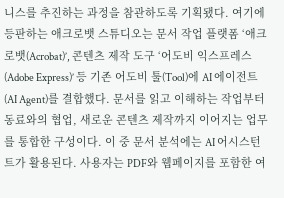니스를 추진하는 과정을 참관하도록 기획됐다. 여기에 등판하는 애크로뱃 스튜디오는 문서 작업 플랫폼 ‘애크로뱃(Acrobat)’, 콘텐츠 제작 도구 ‘어도비 익스프레스(Adobe Express)’ 등 기존 어도비 툴(Tool)에 AI 에이전트(AI Agent)를 결합했다. 문서를 읽고 이해하는 작업부터 동료와의 협업, 새로운 콘텐츠 제작까지 이어지는 업무를 통합한 구성이다. 이 중 문서 분석에는 AI 어시스턴트가 활용된다. 사용자는 PDF와 웹페이지를 포함한 여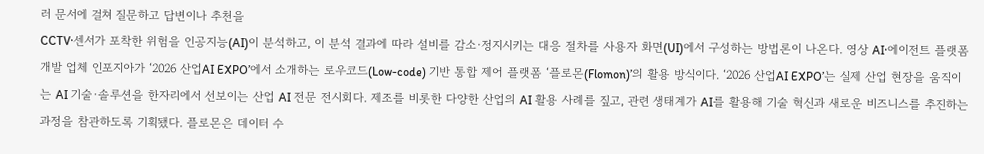러 문서에 걸쳐 질문하고 답변이나 추천을
CCTV·센서가 포착한 위험을 인공지능(AI)이 분석하고, 이 분석 결과에 따라 설비를 감소·정지시키는 대응 절차를 사용자 화면(UI)에서 구성하는 방법론이 나온다. 영상 AI·에이전트 플랫폼 개발 업체 인포지아가 ‘2026 산업AI EXPO’에서 소개하는 로우코드(Low-code) 기반 통합 제어 플랫폼 ‘플로몬(Flomon)’의 활용 방식이다. ‘2026 산업AI EXPO’는 실제 산업 현장을 움직이는 AI 기술·솔루션을 한자리에서 선보이는 산업 AI 전문 전시회다. 제조를 비롯한 다양한 산업의 AI 활용 사례를 짚고, 관련 생태계가 AI를 활용해 기술 혁신과 새로운 비즈니스를 추진하는 과정을 참관하도록 기획됐다. 플로몬은 데이터 수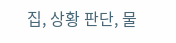집, 상황 판단, 물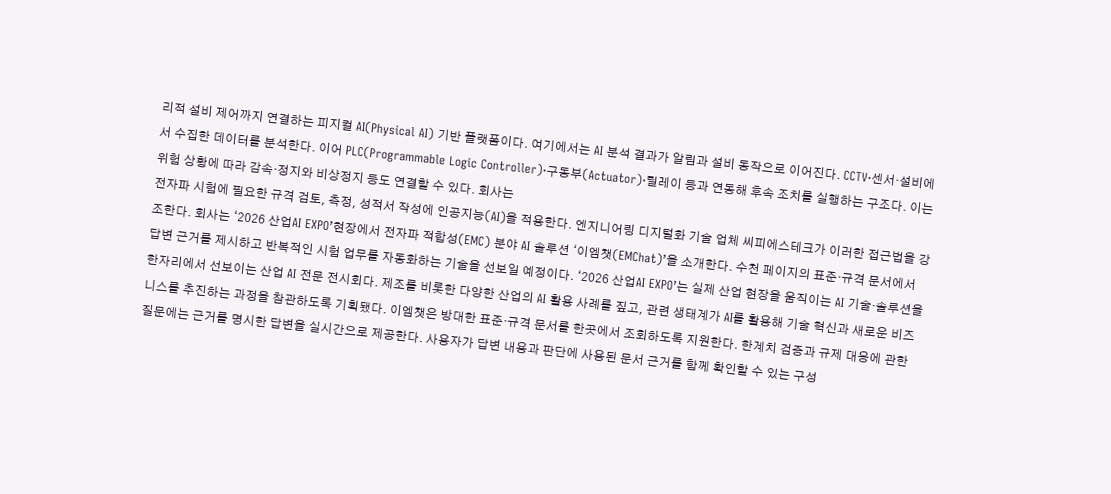리적 설비 제어까지 연결하는 피지컬 AI(Physical AI) 기반 플랫폼이다. 여기에서는 AI 분석 결과가 알림과 설비 동작으로 이어진다. CCTV·센서·설비에서 수집한 데이터를 분석한다. 이어 PLC(Programmable Logic Controller)·구동부(Actuator)·릴레이 등과 연동해 후속 조치를 실행하는 구조다. 이는 위험 상황에 따라 감속·정지와 비상정지 등도 연결할 수 있다. 회사는
전자파 시험에 필요한 규격 검토, 측정, 성적서 작성에 인공지능(AI)을 적용한다. 엔지니어링 디지털화 기술 업체 씨피에스테크가 이러한 접근법을 강조한다. 회사는 ‘2026 산업AI EXPO’현장에서 전자파 적합성(EMC) 분야 AI 솔루션 ‘이엠챗(EMChat)’을 소개한다. 수천 페이지의 표준·규격 문서에서 답변 근거를 제시하고 반복적인 시험 업무를 자동화하는 기술을 선보일 예정이다. ‘2026 산업AI EXPO’는 실제 산업 현장을 움직이는 AI 기술·솔루션을 한자리에서 선보이는 산업 AI 전문 전시회다. 제조를 비롯한 다양한 산업의 AI 활용 사례를 짚고, 관련 생태계가 AI를 활용해 기술 혁신과 새로운 비즈니스를 추진하는 과정을 참관하도록 기획됐다. 이엠챗은 방대한 표준·규격 문서를 한곳에서 조회하도록 지원한다. 한계치 검증과 규제 대응에 관한 질문에는 근거를 명시한 답변을 실시간으로 제공한다. 사용자가 답변 내용과 판단에 사용된 문서 근거를 함께 확인할 수 있는 구성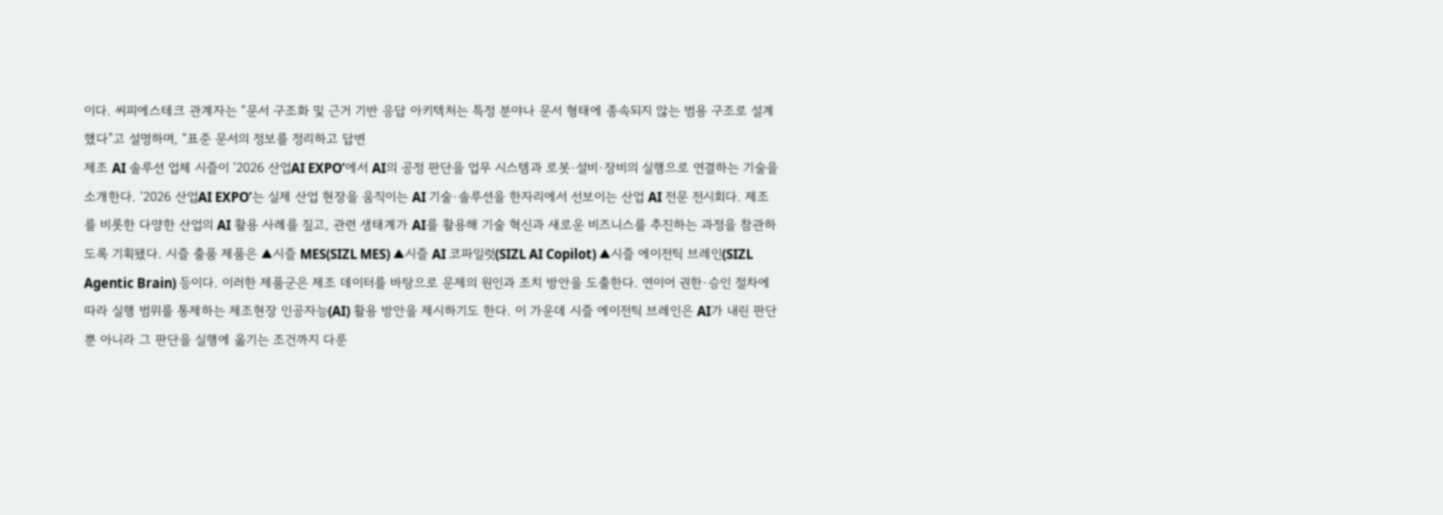이다. 씨피에스테크 관계자는 “문서 구조화 및 근거 기반 응답 아키텍처는 특정 분야나 문서 형태에 종속되지 않는 범용 구조로 설계했다”고 설명하며, “표준 문서의 정보를 정리하고 답변
제조 AI 솔루션 업체 시즐이 ‘2026 산업AI EXPO’에서 AI의 공정 판단을 업무 시스템과 로봇·설비·장비의 실행으로 연결하는 기술을 소개한다. ‘2026 산업AI EXPO’는 실제 산업 현장을 움직이는 AI 기술·솔루션을 한자리에서 선보이는 산업 AI 전문 전시회다. 제조를 비롯한 다양한 산업의 AI 활용 사례를 짚고, 관련 생태계가 AI를 활용해 기술 혁신과 새로운 비즈니스를 추진하는 과정을 참관하도록 기획됐다. 시즐 출품 제품은 ▲시즐 MES(SIZL MES) ▲시즐 AI 코파일럿(SIZL AI Copilot) ▲시즐 에이전틱 브레인(SIZL Agentic Brain) 등이다. 이러한 제품군은 제조 데이터를 바탕으로 문제의 원인과 조치 방안을 도출한다. 연이어 권한·승인 절차에 따라 실행 범위를 통제하는 제조현장 인공자능(AI) 활용 방안을 제시하기도 한다. 이 가운데 시즐 에이전틱 브레인은 AI가 내린 판단뿐 아니라 그 판단을 실행에 옮기는 조건까지 다룬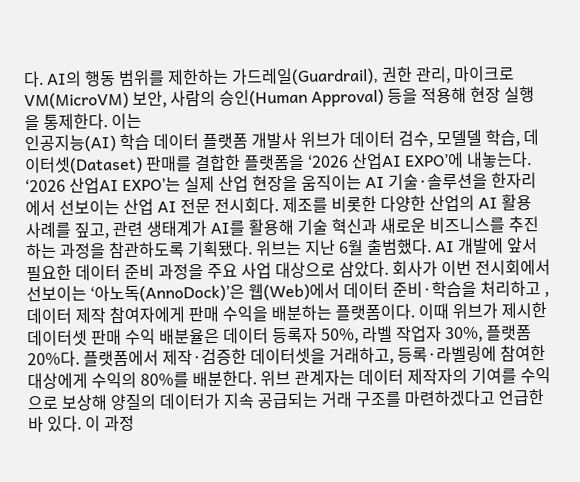다. AI의 행동 범위를 제한하는 가드레일(Guardrail), 권한 관리, 마이크로VM(MicroVM) 보안, 사람의 승인(Human Approval) 등을 적용해 현장 실행을 통제한다. 이는
인공지능(AI) 학습 데이터 플랫폼 개발사 위브가 데이터 검수, 모델델 학습, 데이터셋(Dataset) 판매를 결합한 플랫폼을 ‘2026 산업AI EXPO’에 내놓는다. ‘2026 산업AI EXPO’는 실제 산업 현장을 움직이는 AI 기술·솔루션을 한자리에서 선보이는 산업 AI 전문 전시회다. 제조를 비롯한 다양한 산업의 AI 활용 사례를 짚고, 관련 생태계가 AI를 활용해 기술 혁신과 새로운 비즈니스를 추진하는 과정을 참관하도록 기획됐다. 위브는 지난 6월 출범했다. AI 개발에 앞서 필요한 데이터 준비 과정을 주요 사업 대상으로 삼았다. 회사가 이번 전시회에서 선보이는 ‘아노독(AnnoDock)’은 웹(Web)에서 데이터 준비·학습을 처리하고 ,데이터 제작 참여자에게 판매 수익을 배분하는 플랫폼이다. 이때 위브가 제시한 데이터셋 판매 수익 배분율은 데이터 등록자 50%, 라벨 작업자 30%, 플랫폼 20%다. 플랫폼에서 제작·검증한 데이터셋을 거래하고, 등록·라벨링에 참여한 대상에게 수익의 80%를 배분한다. 위브 관계자는 데이터 제작자의 기여를 수익으로 보상해 양질의 데이터가 지속 공급되는 거래 구조를 마련하겠다고 언급한 바 있다. 이 과정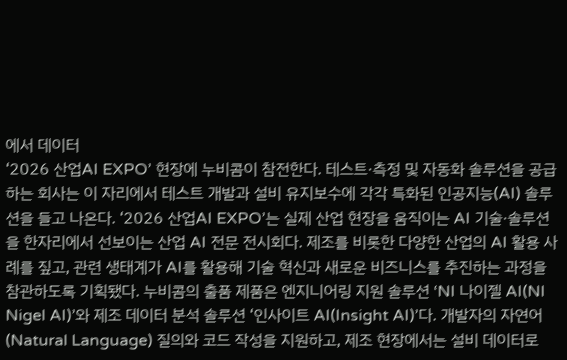에서 데이터
‘2026 산업AI EXPO’ 현장에 누비콤이 참전한다. 테스트·측정 및 자동화 솔루션을 공급하는 회사는 이 자리에서 테스트 개발과 설비 유지보수에 각각 특화된 인공지능(AI) 솔루션을 들고 나온다. ‘2026 산업AI EXPO’는 실제 산업 현장을 움직이는 AI 기술·솔루션을 한자리에서 선보이는 산업 AI 전문 전시회다. 제조를 비롯한 다양한 산업의 AI 활용 사례를 짚고, 관련 생태계가 AI를 활용해 기술 혁신과 새로운 비즈니스를 추진하는 과정을 참관하도록 기획됐다. 누비콤의 출품 제품은 엔지니어링 지원 솔루션 ‘NI 나이젤 AI(NI Nigel AI)’와 제조 데이터 분석 솔루션 ‘인사이트 AI(Insight AI)’다. 개발자의 자연어(Natural Language) 질의와 코드 작성을 지원하고, 제조 현장에서는 설비 데이터로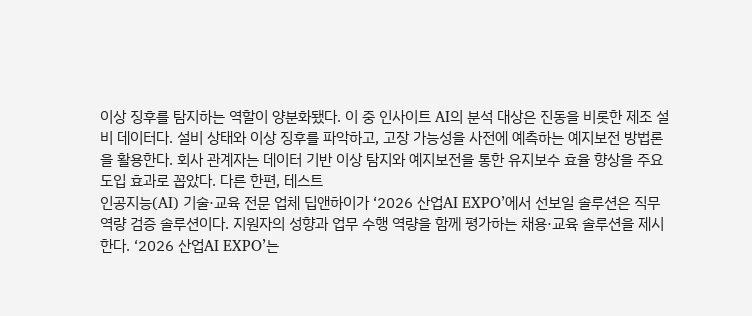이상 징후를 탐지하는 역할이 양분화됐다. 이 중 인사이트 AI의 분석 대상은 진동을 비롯한 제조 설비 데이터다. 설비 상태와 이상 징후를 파악하고, 고장 가능성을 사전에 예측하는 예지보전 방법론을 활용한다. 회사 관계자는 데이터 기반 이상 탐지와 예지보전을 통한 유지보수 효율 향상을 주요 도입 효과로 꼽았다. 다른 한편, 테스트
인공지능(AI) 기술·교육 전문 업체 딥앤하이가 ‘2026 산업AI EXPO’에서 선보일 솔루션은 직무 역량 검증 솔루션이다. 지원자의 성향과 업무 수행 역량을 함께 평가하는 채용·교육 솔루션을 제시한다. ‘2026 산업AI EXPO’는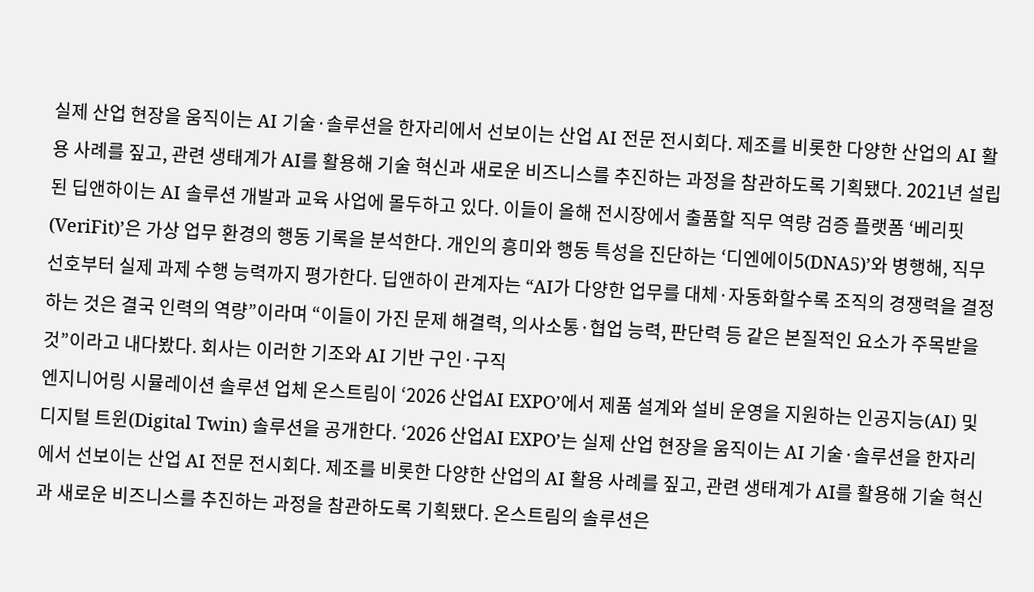실제 산업 현장을 움직이는 AI 기술·솔루션을 한자리에서 선보이는 산업 AI 전문 전시회다. 제조를 비롯한 다양한 산업의 AI 활용 사례를 짚고, 관련 생태계가 AI를 활용해 기술 혁신과 새로운 비즈니스를 추진하는 과정을 참관하도록 기획됐다. 2021년 설립된 딥앤하이는 AI 솔루션 개발과 교육 사업에 몰두하고 있다. 이들이 올해 전시장에서 출품할 직무 역량 검증 플랫폼 ‘베리핏(VeriFit)’은 가상 업무 환경의 행동 기록을 분석한다. 개인의 흥미와 행동 특성을 진단하는 ‘디엔에이5(DNA5)’와 병행해, 직무 선호부터 실제 과제 수행 능력까지 평가한다. 딥앤하이 관계자는 “AI가 다양한 업무를 대체·자동화할수록 조직의 경쟁력을 결정하는 것은 결국 인력의 역량”이라며 “이들이 가진 문제 해결력, 의사소통·협업 능력, 판단력 등 같은 본질적인 요소가 주목받을 것”이라고 내다봤다. 회사는 이러한 기조와 AI 기반 구인·구직
엔지니어링 시뮬레이션 솔루션 업체 온스트림이 ‘2026 산업AI EXPO’에서 제품 설계와 설비 운영을 지원하는 인공지능(AI) 및 디지털 트윈(Digital Twin) 솔루션을 공개한다. ‘2026 산업AI EXPO’는 실제 산업 현장을 움직이는 AI 기술·솔루션을 한자리에서 선보이는 산업 AI 전문 전시회다. 제조를 비롯한 다양한 산업의 AI 활용 사례를 짚고, 관련 생태계가 AI를 활용해 기술 혁신과 새로운 비즈니스를 추진하는 과정을 참관하도록 기획됐다. 온스트림의 솔루션은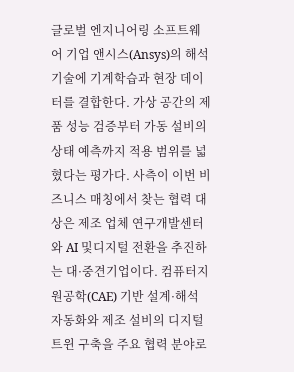글로벌 엔지니어링 소프트웨어 기업 앤시스(Ansys)의 해석 기술에 기계학습과 현장 데이터를 결합한다. 가상 공간의 제품 성능 검증부터 가동 설비의 상태 예측까지 적용 범위를 넓혔다는 평가다. 사측이 이번 비즈니스 매칭에서 찾는 협력 대상은 제조 업체 연구개발센터와 AI 및디지털 전환을 추진하는 대·중견기업이다. 컴퓨터지원공학(CAE) 기반 설계·해석 자동화와 제조 설비의 디지털 트윈 구축을 주요 협력 분야로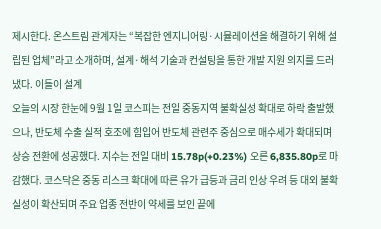제시한다. 온스트림 관계자는 “복잡한 엔지니어링·시뮬레이션을 해결하기 위해 설립된 업체”라고 소개하며, 설계·해석 기술과 컨설팅을 통한 개발 지원 의지를 드러냈다. 이들이 설계
오늘의 시장 한눈에 9월 1일 코스피는 전일 중동지역 불확실성 확대로 하락 출발했으나, 반도체 수출 실적 호조에 힘입어 반도체 관련주 중심으로 매수세가 확대되며 상승 전환에 성공했다. 지수는 전일 대비 15.78p(+0.23%) 오른 6,835.80p로 마감했다. 코스닥은 중동 리스크 확대에 따른 유가 급등과 금리 인상 우려 등 대외 불확실성이 확산되며 주요 업종 전반이 약세를 보인 끝에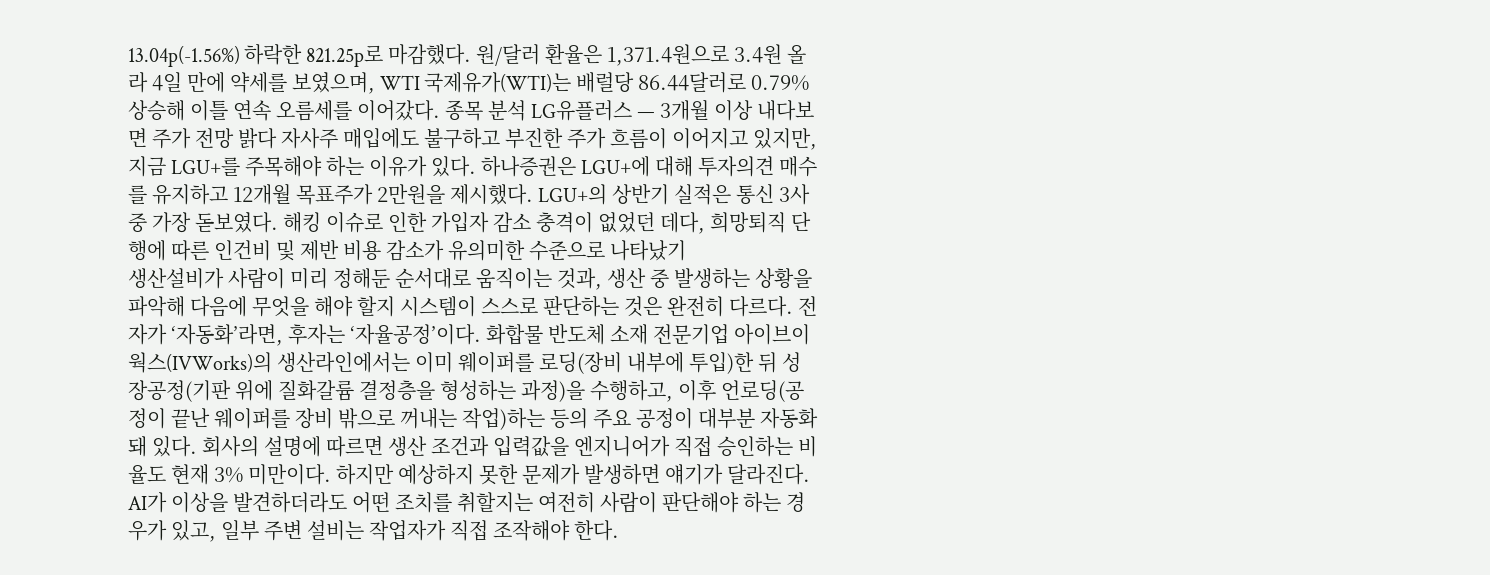13.04p(-1.56%) 하락한 821.25p로 마감했다. 원/달러 환율은 1,371.4원으로 3.4원 올라 4일 만에 약세를 보였으며, WTI 국제유가(WTI)는 배럴당 86.44달러로 0.79% 상승해 이틀 연속 오름세를 이어갔다. 종목 분석 LG유플러스 — 3개월 이상 내다보면 주가 전망 밝다 자사주 매입에도 불구하고 부진한 주가 흐름이 이어지고 있지만, 지금 LGU+를 주목해야 하는 이유가 있다. 하나증권은 LGU+에 대해 투자의견 매수를 유지하고 12개월 목표주가 2만원을 제시했다. LGU+의 상반기 실적은 통신 3사 중 가장 돋보였다. 해킹 이슈로 인한 가입자 감소 충격이 없었던 데다, 희망퇴직 단행에 따른 인건비 및 제반 비용 감소가 유의미한 수준으로 나타났기
생산설비가 사람이 미리 정해둔 순서대로 움직이는 것과, 생산 중 발생하는 상황을 파악해 다음에 무엇을 해야 할지 시스템이 스스로 판단하는 것은 완전히 다르다. 전자가 ‘자동화’라면, 후자는 ‘자율공정’이다. 화합물 반도체 소재 전문기업 아이브이웍스(IVWorks)의 생산라인에서는 이미 웨이퍼를 로딩(장비 내부에 투입)한 뒤 성장공정(기판 위에 질화갈륨 결정층을 형성하는 과정)을 수행하고, 이후 언로딩(공정이 끝난 웨이퍼를 장비 밖으로 꺼내는 작업)하는 등의 주요 공정이 대부분 자동화돼 있다. 회사의 설명에 따르면 생산 조건과 입력값을 엔지니어가 직접 승인하는 비율도 현재 3% 미만이다. 하지만 예상하지 못한 문제가 발생하면 얘기가 달라진다. AI가 이상을 발견하더라도 어떤 조치를 취할지는 여전히 사람이 판단해야 하는 경우가 있고, 일부 주변 설비는 작업자가 직접 조작해야 한다.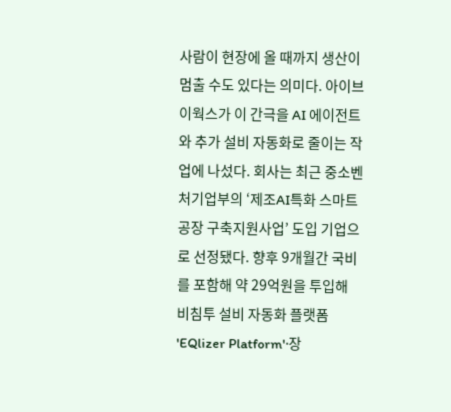사람이 현장에 올 때까지 생산이 멈출 수도 있다는 의미다. 아이브이웍스가 이 간극을 AI 에이전트와 추가 설비 자동화로 줄이는 작업에 나섰다. 회사는 최근 중소벤처기업부의 ‘제조AI특화 스마트공장 구축지원사업’ 도입 기업으로 선정됐다. 향후 9개월간 국비를 포함해 약 29억원을 투입해
비침투 설비 자동화 플랫폼 'EQlizer Platform'·장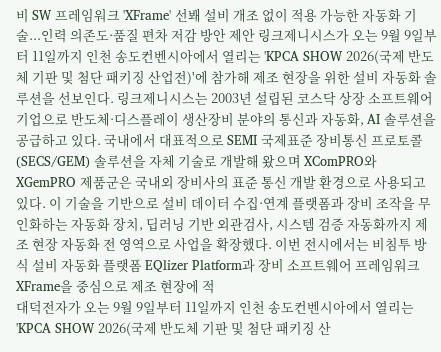비 SW 프레임워크 'XFrame' 선봬 설비 개조 없이 적용 가능한 자동화 기술...인력 의존도·품질 편차 저감 방안 제안 링크제니시스가 오는 9월 9일부터 11일까지 인천 송도컨벤시아에서 열리는 'KPCA SHOW 2026(국제 반도체 기판 및 첨단 패키징 산업전)'에 참가해 제조 현장을 위한 설비 자동화 솔루션을 선보인다. 링크제니시스는 2003년 설립된 코스닥 상장 소프트웨어 기업으로 반도체·디스플레이 생산장비 분야의 통신과 자동화, AI 솔루션을 공급하고 있다. 국내에서 대표적으로 SEMI 국제표준 장비통신 프로토콜(SECS/GEM) 솔루션을 자체 기술로 개발해 왔으며 XComPRO와 XGemPRO 제품군은 국내외 장비사의 표준 통신 개발 환경으로 사용되고 있다. 이 기술을 기반으로 설비 데이터 수집·연계 플랫폼과 장비 조작을 무인화하는 자동화 장치, 딥러닝 기반 외관검사, 시스템 검증 자동화까지 제조 현장 자동화 전 영역으로 사업을 확장했다. 이번 전시에서는 비침투 방식 설비 자동화 플랫폼 EQlizer Platform과 장비 소프트웨어 프레임워크 XFrame을 중심으로 제조 현장에 적
대덕전자가 오는 9월 9일부터 11일까지 인천 송도컨벤시아에서 열리는 'KPCA SHOW 2026(국제 반도체 기판 및 첨단 패키징 산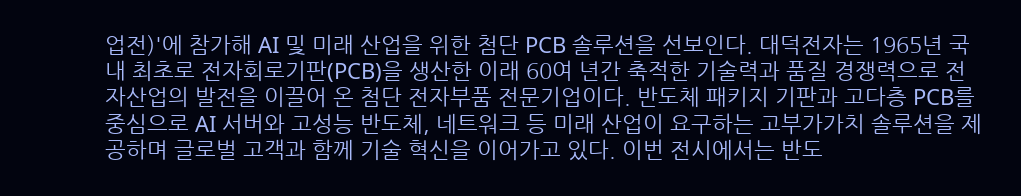업전)'에 참가해 AI 및 미래 산업을 위한 첨단 PCB 솔루션을 선보인다. 대덕전자는 1965년 국내 최초로 전자회로기판(PCB)을 생산한 이래 60여 년간 축적한 기술력과 품질 경쟁력으로 전자산업의 발전을 이끌어 온 첨단 전자부품 전문기업이다. 반도체 패키지 기판과 고다층 PCB를 중심으로 AI 서버와 고성능 반도체, 네트워크 등 미래 산업이 요구하는 고부가가치 솔루션을 제공하며 글로벌 고객과 함께 기술 혁신을 이어가고 있다. 이번 전시에서는 반도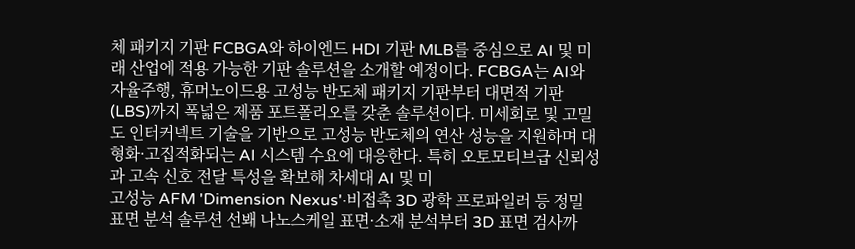체 패키지 기판 FCBGA와 하이엔드 HDI 기판 MLB를 중심으로 AI 및 미래 산업에 적용 가능한 기판 솔루션을 소개할 예정이다. FCBGA는 AI와 자율주행, 휴머노이드용 고성능 반도체 패키지 기판부터 대면적 기판(LBS)까지 폭넓은 제품 포트폴리오를 갖춘 솔루션이다. 미세회로 및 고밀도 인터커넥트 기술을 기반으로 고성능 반도체의 연산 성능을 지원하며 대형화·고집적화되는 AI 시스템 수요에 대응한다. 특히 오토모티브급 신뢰성과 고속 신호 전달 특성을 확보해 차세대 AI 및 미
고성능 AFM 'Dimension Nexus'·비접촉 3D 광학 프로파일러 등 정밀 표면 분석 솔루션 선봬 나노스케일 표면·소재 분석부터 3D 표면 검사까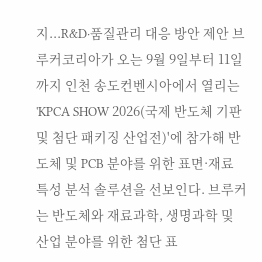지...R&D·품질관리 대응 방안 제안 브루커코리아가 오는 9월 9일부터 11일까지 인천 송도컨벤시아에서 열리는 'KPCA SHOW 2026(국제 반도체 기판 및 첨단 패키징 산업전)'에 참가해 반도체 및 PCB 분야를 위한 표면·재료 특성 분석 솔루션을 선보인다. 브루커는 반도체와 재료과학, 생명과학 및 산업 분야를 위한 첨단 표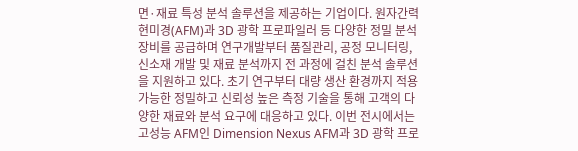면·재료 특성 분석 솔루션을 제공하는 기업이다. 원자간력현미경(AFM)과 3D 광학 프로파일러 등 다양한 정밀 분석 장비를 공급하며 연구개발부터 품질관리, 공정 모니터링, 신소재 개발 및 재료 분석까지 전 과정에 걸친 분석 솔루션을 지원하고 있다. 초기 연구부터 대량 생산 환경까지 적용 가능한 정밀하고 신뢰성 높은 측정 기술을 통해 고객의 다양한 재료와 분석 요구에 대응하고 있다. 이번 전시에서는 고성능 AFM인 Dimension Nexus AFM과 3D 광학 프로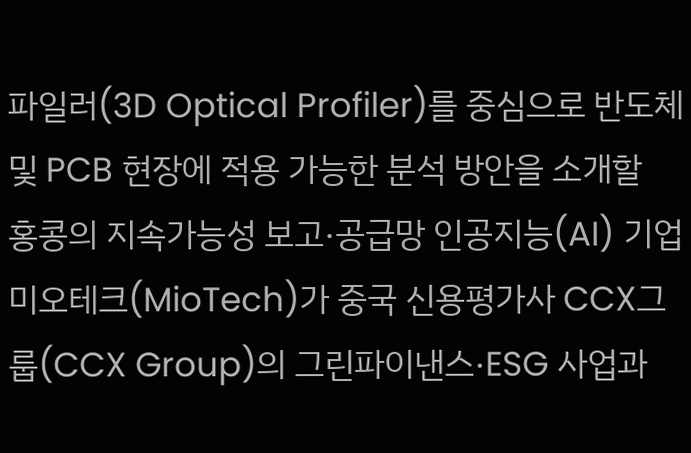파일러(3D Optical Profiler)를 중심으로 반도체 및 PCB 현장에 적용 가능한 분석 방안을 소개할
홍콩의 지속가능성 보고·공급망 인공지능(AI) 기업 미오테크(MioTech)가 중국 신용평가사 CCX그룹(CCX Group)의 그린파이낸스·ESG 사업과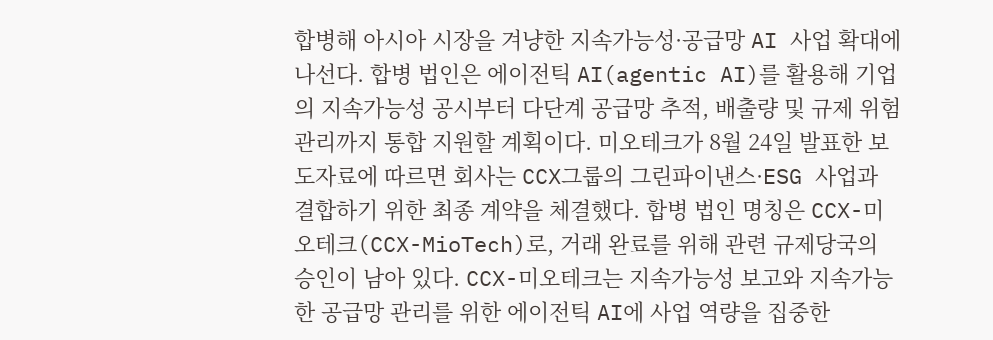합병해 아시아 시장을 겨냥한 지속가능성·공급망 AI 사업 확대에 나선다. 합병 법인은 에이전틱 AI(agentic AI)를 활용해 기업의 지속가능성 공시부터 다단계 공급망 추적, 배출량 및 규제 위험 관리까지 통합 지원할 계획이다. 미오테크가 8월 24일 발표한 보도자료에 따르면 회사는 CCX그룹의 그린파이낸스·ESG 사업과 결합하기 위한 최종 계약을 체결했다. 합병 법인 명칭은 CCX-미오테크(CCX-MioTech)로, 거래 완료를 위해 관련 규제당국의 승인이 남아 있다. CCX-미오테크는 지속가능성 보고와 지속가능한 공급망 관리를 위한 에이전틱 AI에 사업 역량을 집중한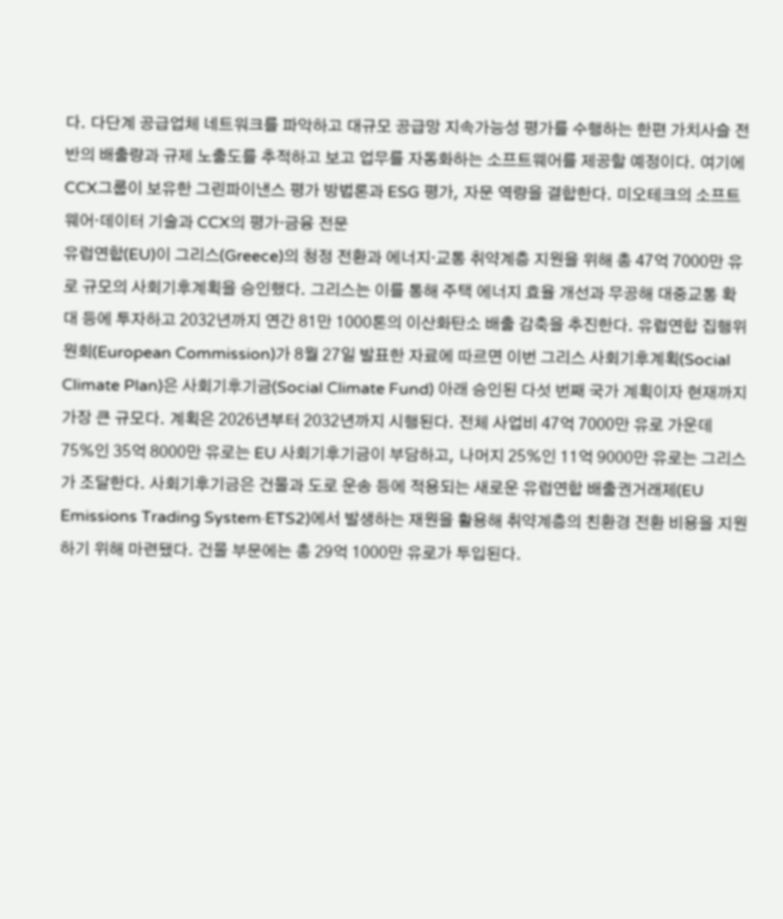다. 다단계 공급업체 네트워크를 파악하고 대규모 공급망 지속가능성 평가를 수행하는 한편 가치사슬 전반의 배출량과 규제 노출도를 추적하고 보고 업무를 자동화하는 소프트웨어를 제공할 예정이다. 여기에 CCX그룹이 보유한 그린파이낸스 평가 방법론과 ESG 평가, 자문 역량을 결합한다. 미오테크의 소프트웨어·데이터 기술과 CCX의 평가·금융 전문
유럽연합(EU)이 그리스(Greece)의 청정 전환과 에너지·교통 취약계층 지원을 위해 총 47억 7000만 유로 규모의 사회기후계획을 승인했다. 그리스는 이를 통해 주택 에너지 효율 개선과 무공해 대중교통 확대 등에 투자하고 2032년까지 연간 81만 1000톤의 이산화탄소 배출 감축을 추진한다. 유럽연합 집행위원회(European Commission)가 8월 27일 발표한 자료에 따르면 이번 그리스 사회기후계획(Social Climate Plan)은 사회기후기금(Social Climate Fund) 아래 승인된 다섯 번째 국가 계획이자 현재까지 가장 큰 규모다. 계획은 2026년부터 2032년까지 시행된다. 전체 사업비 47억 7000만 유로 가운데 75%인 35억 8000만 유로는 EU 사회기후기금이 부담하고, 나머지 25%인 11억 9000만 유로는 그리스가 조달한다. 사회기후기금은 건물과 도로 운송 등에 적용되는 새로운 유럽연합 배출권거래제(EU Emissions Trading System·ETS2)에서 발생하는 재원을 활용해 취약계층의 친환경 전환 비용을 지원하기 위해 마련됐다. 건물 부문에는 총 29억 1000만 유로가 투입된다.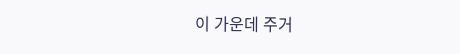이 가운데 주거